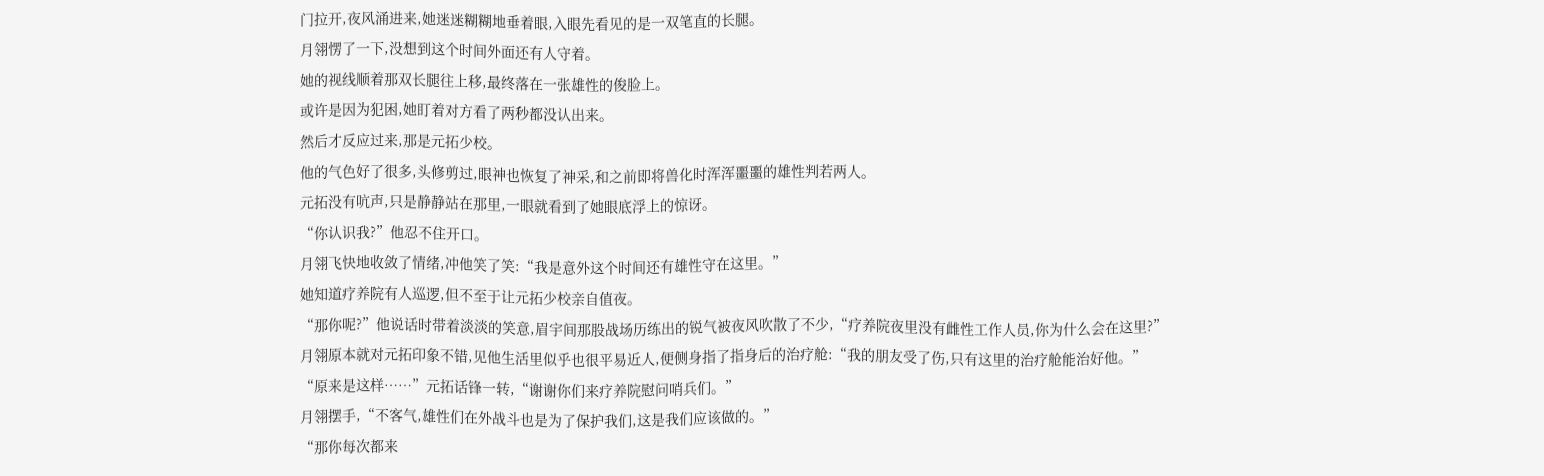门拉开,夜风涌进来,她迷迷糊糊地垂着眼,入眼先看见的是一双笔直的长腿。
月翎愣了一下,没想到这个时间外面还有人守着。
她的视线顺着那双长腿往上移,最终落在一张雄性的俊脸上。
或许是因为犯困,她盯着对方看了两秒都没认出来。
然后才反应过来,那是元拓少校。
他的气色好了很多,头修剪过,眼神也恢复了神采,和之前即将兽化时浑浑噩噩的雄性判若两人。
元拓没有吭声,只是静静站在那里,一眼就看到了她眼底浮上的惊讶。
“你认识我?”他忍不住开口。
月翎飞快地收敛了情绪,冲他笑了笑:“我是意外这个时间还有雄性守在这里。”
她知道疗养院有人巡逻,但不至于让元拓少校亲自值夜。
“那你呢?”他说话时带着淡淡的笑意,眉宇间那股战场历练出的锐气被夜风吹散了不少,“疗养院夜里没有雌性工作人员,你为什么会在这里?”
月翎原本就对元拓印象不错,见他生活里似乎也很平易近人,便侧身指了指身后的治疗舱:“我的朋友受了伤,只有这里的治疗舱能治好他。”
“原来是这样……”元拓话锋一转,“谢谢你们来疗养院慰问哨兵们。”
月翎摆手,“不客气,雄性们在外战斗也是为了保护我们,这是我们应该做的。”
“那你每次都来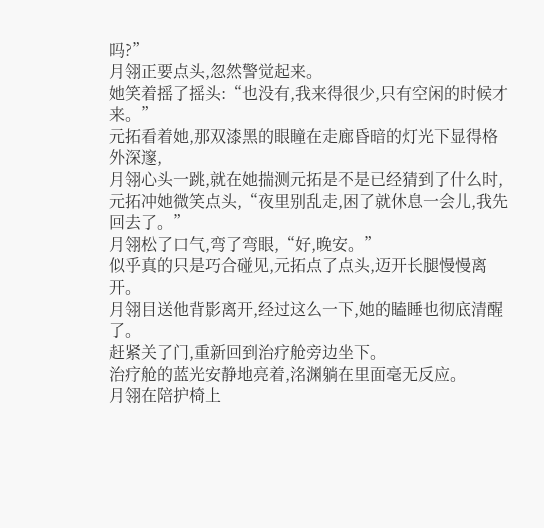吗?”
月翎正要点头,忽然警觉起来。
她笑着摇了摇头:“也没有,我来得很少,只有空闲的时候才来。”
元拓看着她,那双漆黑的眼瞳在走廊昏暗的灯光下显得格外深邃,
月翎心头一跳,就在她揣测元拓是不是已经猜到了什么时,
元拓冲她微笑点头,“夜里别乱走,困了就休息一会儿,我先回去了。”
月翎松了口气,弯了弯眼,“好,晚安。”
似乎真的只是巧合碰见,元拓点了点头,迈开长腿慢慢离开。
月翎目送他背影离开,经过这么一下,她的瞌睡也彻底清醒了。
赶紧关了门,重新回到治疗舱旁边坐下。
治疗舱的蓝光安静地亮着,洺渊躺在里面毫无反应。
月翎在陪护椅上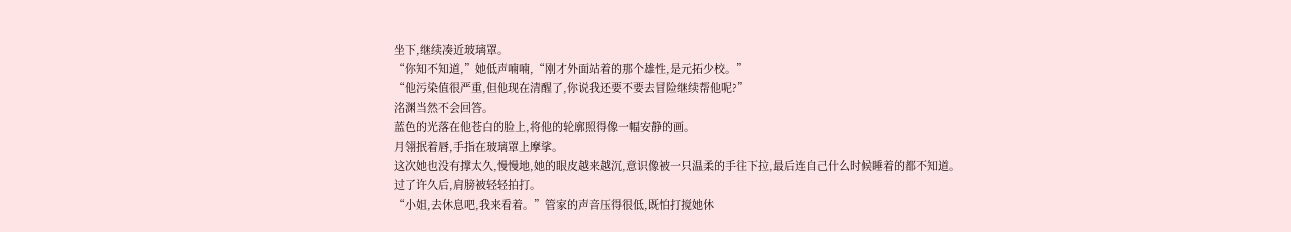坐下,继续凑近玻璃罩。
“你知不知道,”她低声喃喃,“刚才外面站着的那个雄性,是元拓少校。”
“他污染值很严重,但他现在清醒了,你说我还要不要去冒险继续帮他呢?”
洺渊当然不会回答。
蓝色的光落在他苍白的脸上,将他的轮廓照得像一幅安静的画。
月翎抿着唇,手指在玻璃罩上摩挲。
这次她也没有撑太久,慢慢地,她的眼皮越来越沉,意识像被一只温柔的手往下拉,最后连自己什么时候睡着的都不知道。
过了许久后,肩膀被轻轻拍打。
“小姐,去休息吧,我来看着。”管家的声音压得很低,既怕打搅她休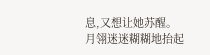息,又想让她苏醒。
月翎迷迷糊糊地抬起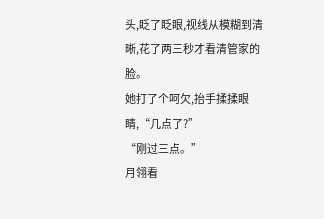头,眨了眨眼,视线从模糊到清晰,花了两三秒才看清管家的脸。
她打了个呵欠,抬手揉揉眼睛,“几点了?”
“刚过三点。”
月翎看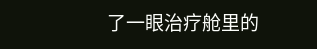了一眼治疗舱里的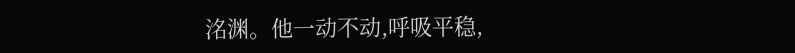洺渊。他一动不动,呼吸平稳,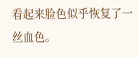看起来脸色似乎恢复了一丝血色。